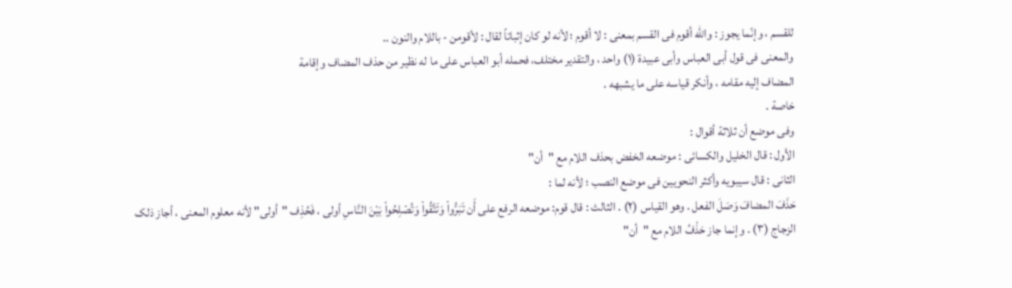للقسم ، وإنّما یجوز : والله أقوم فی القسم بمعنى : لا أقوم ؛ لأنه لو کان إثباتاً لقال : لأقومن - باللام والنون ..
والمعنى فی قول أبی العباس وأبی عبیدة (١) واحد ، والتقدیر مختلف، فحمله أبو العباس على ما له نظیر من حذف المضاف وإقامة
المضاف إلیه مقامه ، وأنکر قیاسه على ما یشبهه .
خاصة .
وفی موضع أن ثلاثة أقوال :
الأول : قال الخلیل والکسائی : موضعه الخفض بحذف اللام مع "أن"
الثانی : قال سیبویه وأکثر النحویین فی موضع النصب ؛ لأنه لما :
حَذَفَ المضافَ وَصَلَ الفعل . وهو القیاس (٢) . الثالث : قال قوم: موضعه الرفع على أَن تَبَرُّواْ وَتَتَّقُواْ وَتُصْلِحُواْ بَیْنَ النَّاسِ أولى ، فَحُذِف "أولى" لأنه معلوم المعنى ، أجاز ذلک
الزجاج (٣) . وإنما جاز حَذْفُ اللام مع "أن"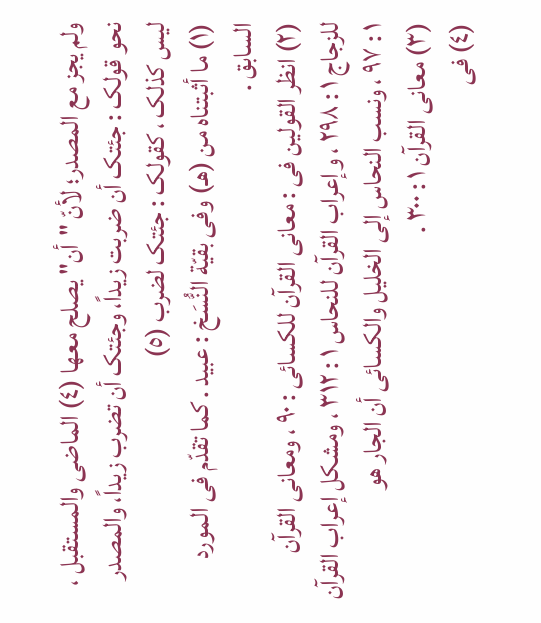ولم یجز مع المصدر؛ لأنّ "أن" یصلح معها (٤) الماضی والمستقبل ، نحو قولک : جئتک أن ضربت زیداً، وجئتک أن تضرب زیداً، والمصدر لیس کذلک ، کقولک : جئتک لضرب (٥)
(١) ما أثبتناه من (هـ) وفی بقیّة النُّسَخ : عبید . کما تقدّم فی المورد السابق .
(٢) انظر القولین فی : معانی القرآن للکسائی : ٩٠ ، ومعانی القرآن للزجاج ١ : ٢٩٨ ، وإعراب القرآن للنحاس ١ : ٣١٢ ، ومشکل إعراب القرآن ١ : ٩۷ ، ونسب النحاس إلى الخلیل والکسائی أن الجار هو
(٣) معانی القرآن ١ : ٣٠٠ .
(٤) فی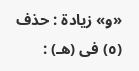«و» زیادة : حذف
(٥) فی (هـ) :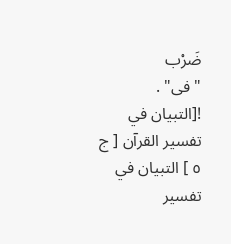ضَرْب
"فی" .
![التبيان في تفسير القرآن [ ج ٥ ] التبيان في تفسير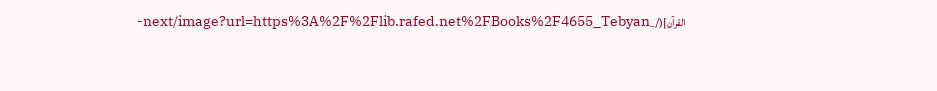القرآن](/_next/image?url=https%3A%2F%2Flib.rafed.net%2FBooks%2F4655_Tebyan-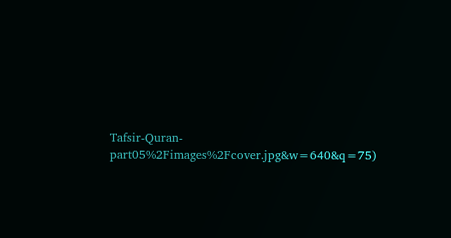Tafsir-Quran-part05%2Fimages%2Fcover.jpg&w=640&q=75)